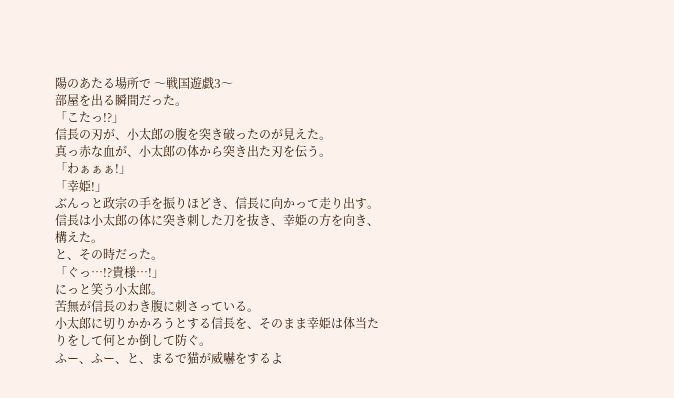陽のあたる場所で 〜戦国遊戯3〜
部屋を出る瞬間だった。
「こたっ!?」
信長の刃が、小太郎の腹を突き破ったのが見えた。
真っ赤な血が、小太郎の体から突き出た刃を伝う。
「わぁぁぁ!」
「幸姫!」
ぶんっと政宗の手を振りほどき、信長に向かって走り出す。
信長は小太郎の体に突き刺した刀を抜き、幸姫の方を向き、構えた。
と、その時だった。
「ぐっ…!?貴様…!」
にっと笑う小太郎。
苦無が信長のわき腹に刺さっている。
小太郎に切りかかろうとする信長を、そのまま幸姫は体当たりをして何とか倒して防ぐ。
ふー、ふー、と、まるで猫が威嚇をするよ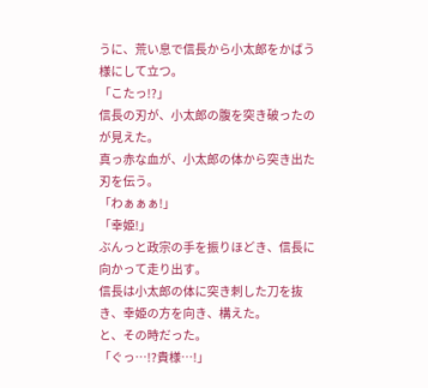うに、荒い息で信長から小太郎をかばう様にして立つ。
「こたっ!?」
信長の刃が、小太郎の腹を突き破ったのが見えた。
真っ赤な血が、小太郎の体から突き出た刃を伝う。
「わぁぁぁ!」
「幸姫!」
ぶんっと政宗の手を振りほどき、信長に向かって走り出す。
信長は小太郎の体に突き刺した刀を抜き、幸姫の方を向き、構えた。
と、その時だった。
「ぐっ…!?貴様…!」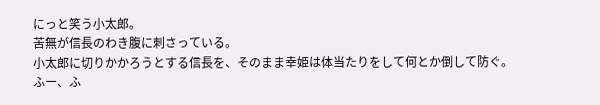にっと笑う小太郎。
苦無が信長のわき腹に刺さっている。
小太郎に切りかかろうとする信長を、そのまま幸姫は体当たりをして何とか倒して防ぐ。
ふー、ふ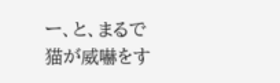ー、と、まるで猫が威嚇をす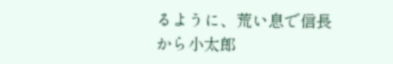るように、荒い息で信長から小太郎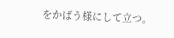をかばう様にして立つ。